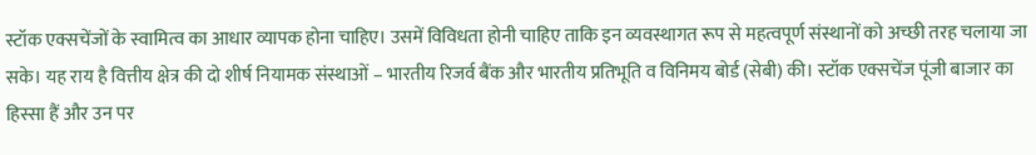स्टॉक एक्सचेंजों के स्वामित्व का आधार व्यापक होना चाहिए। उसमें विविधता होनी चाहिए ताकि इन व्यवस्थागत रूप से महत्वपूर्ण संस्थानों को अच्छी तरह चलाया जा सके। यह राय है वित्तीय क्षेत्र की दो शीर्ष नियामक संस्थाओं – भारतीय रिजर्व बैंक और भारतीय प्रतिभूति व विनिमय बोर्ड (सेबी) की। स्टॉक एक्सचेंज पूंजी बाजार का हिस्सा हैं और उन पर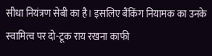सीधा नियंत्रण सेबी का है। इसलिए बैंकिंग नियामक का उनके स्वामित्व पर दो-टूक राय रखना काफी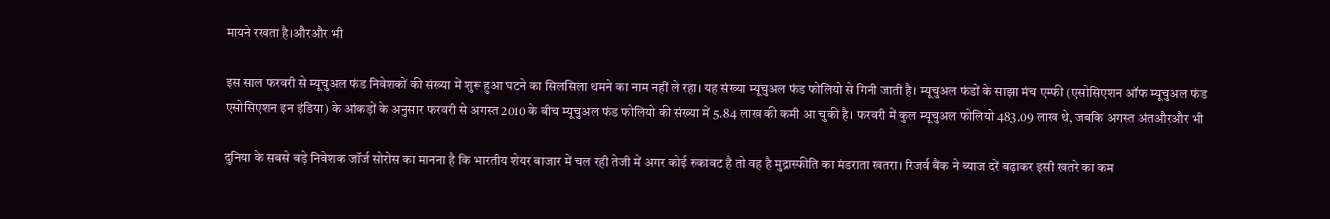मायने रखता है।औरऔर भी

इस साल फरवरी से म्यूचुअल फंड निवेशकों की संख्या में शुरू हुआ घटने का सिलसिला थमने का नाम नहीं ले रहा। यह संख्या म्यूचुअल फंड फोलियो से गिनी जाती है। म्यूचुअल फंडों के साझा मंच एम्फी (एसोसिएशन ऑफ म्यूचुअल फंड एसोसिएशन इन इंडिया) के आंकड़ों के अनुसार फरवरी से अगस्त 2010 के बीच म्यूचुअल फंड फोलियो की संख्या में 5.84 लाख की कमी आ चुकी है। फरवरी में कुल म्यूचुअल फोलियो 483.09 लाख थे, जबकि अगस्त अंतऔरऔर भी

दुनिया के सबसे बड़े निवेशक जॉर्ज सोरोस का मानना है कि भारतीय शेयर बाजार में चल रही तेजी में अगर कोई रुकावट है तो वह है मुद्रास्फीति का मंडराता खतरा। रिजर्व बैंक ने ब्याज दरें बढ़ाकर इसी खतरे का कम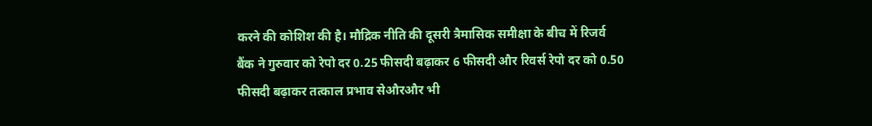करने की कोशिश की है। मौद्रिक नीति की दूसरी त्रैमासिक समीक्षा के बीच में रिजर्व बैंक ने गुरुवार को रेपो दर 0.25 फीसदी बढ़ाकर 6 फीसदी और रिवर्स रेपो दर को 0.50 फीसदी बढ़ाकर तत्काल प्रभाव सेऔरऔर भी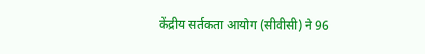केंद्रीय सर्तकता आयोग (सीवीसी) ने 96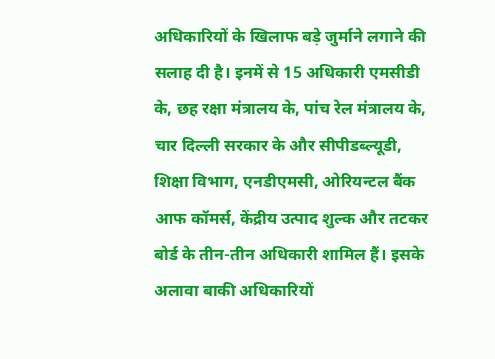अधिकारियों के खिलाफ बड़े जुर्माने लगाने की सलाह दी है। इनमें से 15 अधिकारी एमसीडी के, छह रक्षा मंत्रालय के, पांच रेल मंत्रालय के, चार दिल्ली सरकार के और सीपीडब्ल्यूडी, शिक्षा विभाग, एनडीएमसी, ओरियन्टल बैंक आफ कॉमर्स, केंद्रीय उत्पाद शुल्क और तटकर बोर्ड के तीन-तीन अधिकारी शामिल हैं। इसके अलावा बाकी अधिकारियों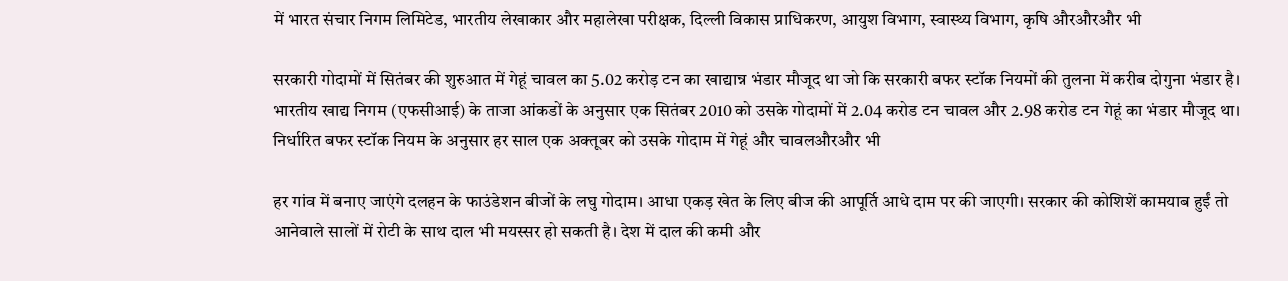में भारत संचार निगम लिमिटेड, भारतीय लेखाकार और महालेखा परीक्षक, दिल्ली विकास प्राधिकरण, आयुश विभाग, स्वास्थ्य विभाग, कृषि औरऔरऔर भी

सरकारी गोदामों में सितंबर की शुरुआत में गेहूं चावल का 5.02 करोड़ टन का खाद्यान्न भंडार मौजूद था जो कि सरकारी बफर स्टॉक नियमों की तुलना में करीब दोगुना भंडार है। भारतीय खाद्य निगम (एफसीआई) के ताजा आंकडों के अनुसार एक सितंबर 2010 को उसके गोदामों में 2.04 करोड टन चावल और 2.98 करोड टन गेहूं का भंडार मौजूद था। निर्धारित बफर स्टॉक नियम के अनुसार हर साल एक अक्तूबर को उसके गोदाम में गेहूं और चावलऔरऔर भी

हर गांव में बनाए जाएंगे दलहन के फाउंडेशन बीजों के लघु गोदाम। आधा एकड़ खेत के लिए बीज की आपूर्ति आधे दाम पर की जाएगी। सरकार की कोशिशें कामयाब हुईं तो आनेवाले सालों में रोटी के साथ दाल भी मयस्सर हो सकती है। देश में दाल की कमी और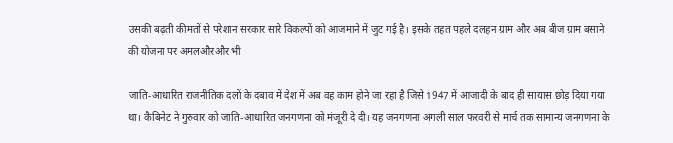उसकी बढ़ती कीमतों से परेशान सरकार सारे विकल्पों को आजमाने में जुट गई है। इसके तहत पहले दलहन ग्राम और अब बीज ग्राम बसाने की योजना पर अमलऔरऔर भी

जाति-आधारित राजनीतिक दलों के दबाव में देश में अब वह काम होने जा रहा है जिसे 1947 में आजादी के बाद ही सायास छोड़ दिया गया था। कैबिनेट ने गुरुवार को जाति-आधारित जनगणना को मंजूरी दे दी। यह जनगणना अगली साल फरवरी से मार्च तक सामान्य जनगणना के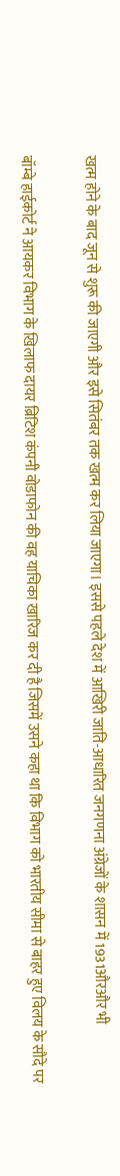खत्म होने के बाद जून से शुरू की जाएगी और इसे सितंबर तक खत्म कर लिया जाएगा। इससे पहले देश में आखिरी जाति-आधारित जनगणना अंग्रेजों के शासन में 1931औरऔर भी

बॉम्बे हाईकोर्ट ने आयकर विभाग के खिलाफ दायर ब्रिटिश कंपनी वोडाफोन की वह याचिका खारिज कर दी है जिसमें उसने कहा था कि विभाग को भारतीय सीमा से बाहर हुए विलय के सौदे पर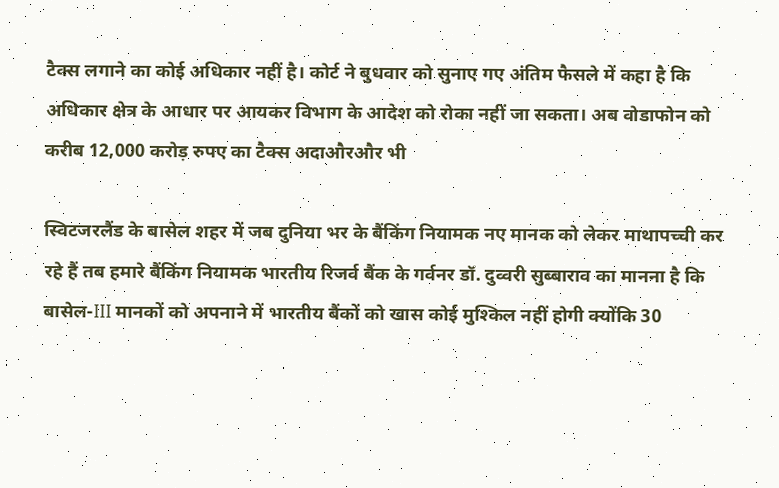टैक्स लगाने का कोई अधिकार नहीं है। कोर्ट ने बुधवार को सुनाए गए अंतिम फैसले में कहा है कि अधिकार क्षेत्र के आधार पर आयकर विभाग के आदेश को रोका नहीं जा सकता। अब वोडाफोन को करीब 12,000 करोड़ रुपए का टैक्स अदाऔरऔर भी

स्विटजरलैंड के बासेल शहर में जब दुनिया भर के बैंकिंग नियामक नए मानक को लेकर माथापच्ची कर रहे हैं तब हमारे बैंकिंग नियामक भारतीय रिजर्व बैंक के गर्वनर डॉ. दुव्वरी सुब्बाराव का मानना है कि बासेल-III मानकों को अपनाने में भारतीय बैंकों को खास कोई मुश्किल नहीं होगी क्योंकि 30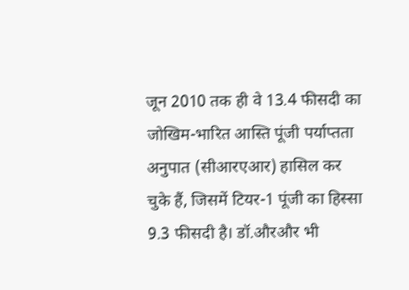जून 2010 तक ही वे 13.4 फीसदी का जोखिम-भारित आस्ति पूंजी पर्याप्तता अनुपात (सीआरएआर) हासिल कर चुके हैं, जिसमें टियर-1 पूंजी का हिस्सा 9.3 फीसदी है। डॉ.औरऔर भी